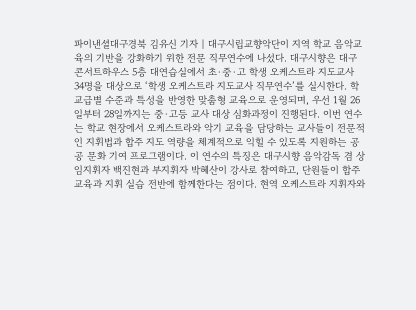파이낸셜대구경북 김유신 기자 | 대구시립교향악단이 지역 학교 음악교육의 기반을 강화하기 위한 전문 직무연수에 나섰다. 대구시향은 대구콘서트하우스 5층 대연습실에서 초·중·고 학생 오케스트라 지도교사 34명을 대상으로 ‘학생 오케스트라 지도교사 직무연수’를 실시한다. 학교급별 수준과 특성을 반영한 맞춤형 교육으로 운영되며, 우선 1월 26일부터 28일까지는 중·고등 교사 대상 심화과정이 진행된다. 이번 연수는 학교 현장에서 오케스트라와 악기 교육을 담당하는 교사들이 전문적인 지휘법과 합주 지도 역량을 체계적으로 익힐 수 있도록 지원하는 공공 문화 기여 프로그램이다. 이 연수의 특징은 대구시향 음악감독 겸 상임지휘자 백진현과 부지휘자 박혜산이 강사로 참여하고, 단원들이 합주 교육과 지휘 실습 전반에 함께한다는 점이다. 현역 오케스트라 지휘자와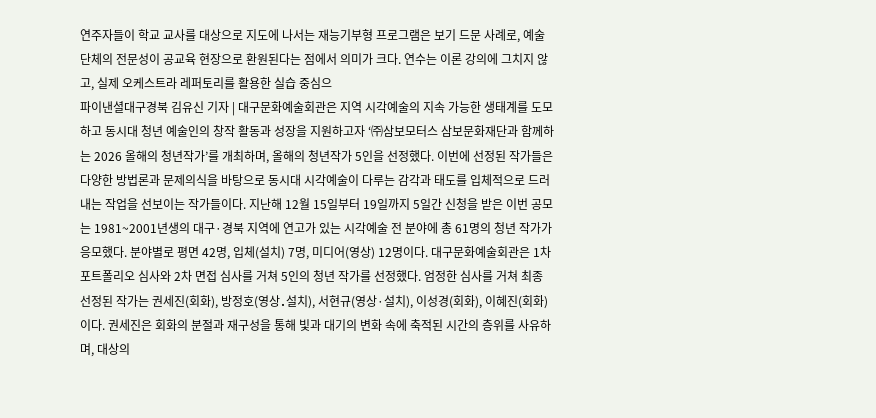연주자들이 학교 교사를 대상으로 지도에 나서는 재능기부형 프로그램은 보기 드문 사례로, 예술단체의 전문성이 공교육 현장으로 환원된다는 점에서 의미가 크다. 연수는 이론 강의에 그치지 않고, 실제 오케스트라 레퍼토리를 활용한 실습 중심으
파이낸셜대구경북 김유신 기자 | 대구문화예술회관은 지역 시각예술의 지속 가능한 생태계를 도모하고 동시대 청년 예술인의 창작 활동과 성장을 지원하고자 ‘㈜삼보모터스 삼보문화재단과 함께하는 2026 올해의 청년작가’를 개최하며, 올해의 청년작가 5인을 선정했다. 이번에 선정된 작가들은 다양한 방법론과 문제의식을 바탕으로 동시대 시각예술이 다루는 감각과 태도를 입체적으로 드러내는 작업을 선보이는 작가들이다. 지난해 12월 15일부터 19일까지 5일간 신청을 받은 이번 공모는 1981~2001년생의 대구·경북 지역에 연고가 있는 시각예술 전 분야에 총 61명의 청년 작가가 응모했다. 분야별로 평면 42명, 입체(설치) 7명, 미디어(영상) 12명이다. 대구문화예술회관은 1차 포트폴리오 심사와 2차 면접 심사를 거쳐 5인의 청년 작가를 선정했다. 엄정한 심사를 거쳐 최종 선정된 작가는 권세진(회화), 방정호(영상․설치), 서현규(영상·설치), 이성경(회화), 이혜진(회화)이다. 권세진은 회화의 분절과 재구성을 통해 빛과 대기의 변화 속에 축적된 시간의 층위를 사유하며, 대상의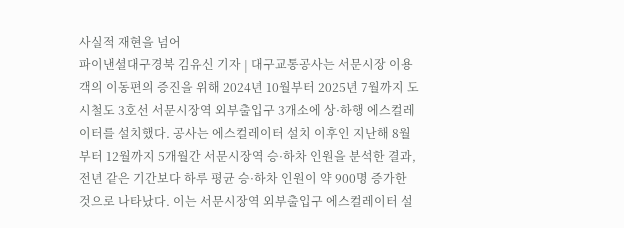사실적 재현을 넘어
파이낸셜대구경북 김유신 기자 | 대구교통공사는 서문시장 이용객의 이동편의 증진을 위해 2024년 10월부터 2025년 7월까지 도시철도 3호선 서문시장역 외부출입구 3개소에 상·하행 에스컬레이터를 설치했다. 공사는 에스컬레이터 설치 이후인 지난해 8월부터 12월까지 5개월간 서문시장역 승·하차 인원을 분석한 결과, 전년 같은 기간보다 하루 평균 승·하차 인원이 약 900명 증가한 것으로 나타났다. 이는 서문시장역 외부출입구 에스컬레이터 설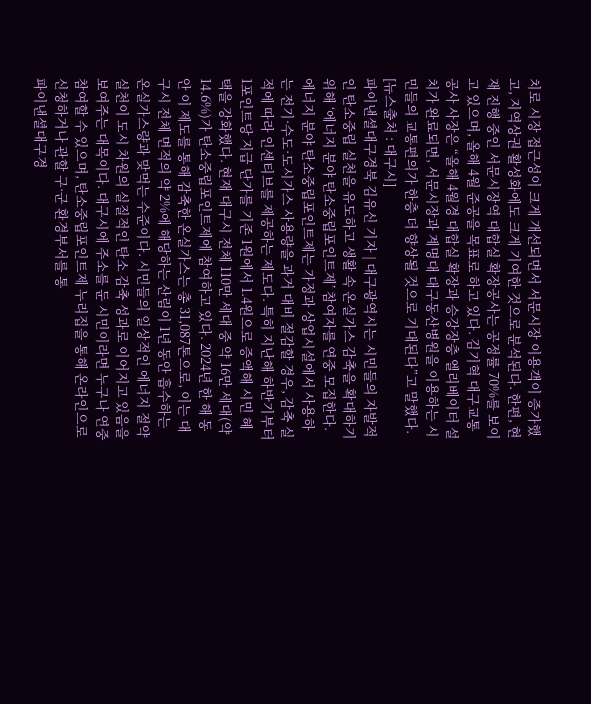치로 시장 접근성이 크게 개선되면서 서문시장 이용객이 증가했고, 지역상권 활성화에도 크게 기여한 것으로 분석된다. 한편, 현재 진행 중인 서문시장역 대합실 확장공사는 공정률 70%를 보이고 있으며, 올해 4월 준공을 목표로 하고 있다. 김기혁 대구교통공사 사장은 “올해 4월경 대합실 확장과 승강장층 엘리베이터 설치가 완료되면, 서문시장과 계명대 대구동산병원을 이용하는 시민들의 교통편의가 한층 더 향상될 것으로 기대된다”고 말했다. [뉴스출처 : 대구시]
파이낸셜대구경북 김유신 기자 | 대구광역시는 시민들의 자발적인 탄소중립 실천을 유도하고 생활 속 온실가스 감축을 확대하기 위해 ‘에너지 분야 탄소중립포인트제’ 참여자를 연중 모집한다. 에너지 분야 탄소중립포인트제는 가정과 상업시설에서 사용하는 전기·수도·도시가스 사용량을 과거 대비 절감할 경우, 감축 실적에 따라 인센티브를 제공하는 제도다. 특히 지난해 하반기부터 1포인트당 지급 단가를 기존 1원에서 1.4원으로 증액해 시민 혜택을 강화했다. 현재 대구시 전체 110만 세대 중 약 16만 세대(약 14.6%)가 탄소중립포인트제에 참여하고 있다. 2024년 한 해 동안 이 제도를 통해 감축한 온실가스는 총 31,087톤으로, 이는 대구시 전체 면적의 약 2%에 해당하는 산림이 1년 동안 흡수하는 온실가스량과 맞먹는 수준이다. 시민들의 일상적인 에너지 절약 실천이 도시 차원의 실질적인 탄소 감축 성과로 이어지고 있음을 보여주는 대목이다. 대구시에 주소를 둔 시민이라면 누구나 연중 참여할 수 있으며, 탄소중립포인트제 누리집을 통해 온라인으로 신청하거나 관할 구·군 환경부서를 통
파이낸셜대구경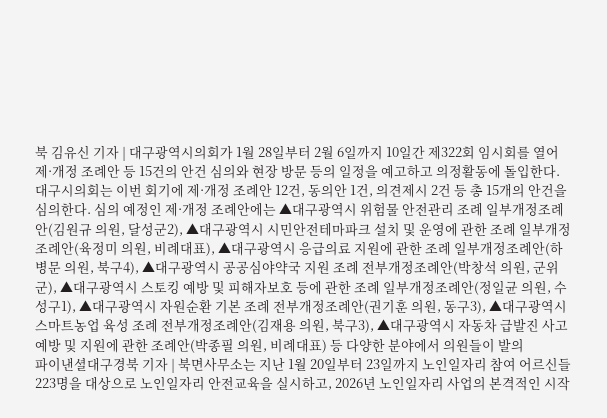북 김유신 기자 | 대구광역시의회가 1월 28일부터 2월 6일까지 10일간 제322회 임시회를 열어 제·개정 조례안 등 15건의 안건 심의와 현장 방문 등의 일정을 예고하고 의정활동에 돌입한다. 대구시의회는 이번 회기에 제·개정 조례안 12건, 동의안 1건, 의견제시 2건 등 총 15개의 안건을 심의한다. 심의 예정인 제·개정 조례안에는 ▲대구광역시 위험물 안전관리 조례 일부개정조례안(김원규 의원, 달성군2), ▲대구광역시 시민안전테마파크 설치 및 운영에 관한 조례 일부개정조례안(육정미 의원, 비례대표), ▲대구광역시 응급의료 지원에 관한 조례 일부개정조례안(하병문 의원, 북구4), ▲대구광역시 공공심야약국 지원 조례 전부개정조례안(박창석 의원, 군위군), ▲대구광역시 스토킹 예방 및 피해자보호 등에 관한 조례 일부개정조례안(정일균 의원, 수성구1), ▲대구광역시 자원순환 기본 조례 전부개정조례안(권기훈 의원, 동구3), ▲대구광역시 스마트농업 육성 조례 전부개정조례안(김재용 의원, 북구3), ▲대구광역시 자동차 급발진 사고 예방 및 지원에 관한 조례안(박종필 의원, 비례대표) 등 다양한 분야에서 의원들이 발의
파이낸셜대구경북 기자 | 북면사무소는 지난 1월 20일부터 23일까지 노인일자리 참여 어르신들 223명을 대상으로 노인일자리 안전교육을 실시하고, 2026년 노인일자리 사업의 본격적인 시작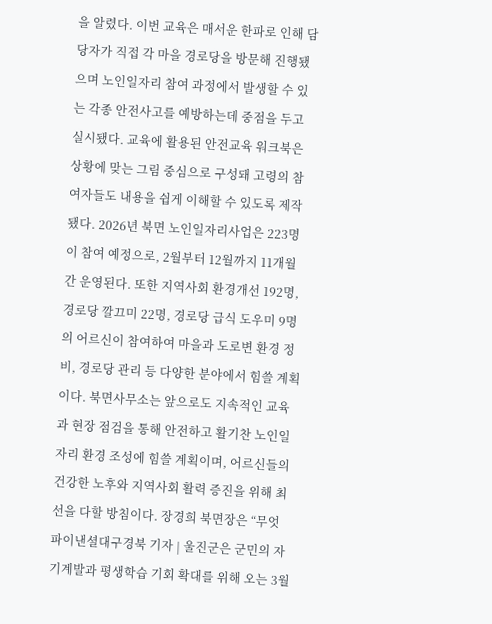을 알렸다. 이번 교육은 매서운 한파로 인해 담당자가 직접 각 마을 경로당을 방문해 진행됐으며 노인일자리 참여 과정에서 발생할 수 있는 각종 안전사고를 예방하는데 중점을 두고 실시됐다. 교육에 활용된 안전교육 워크북은 상황에 맞는 그림 중심으로 구성돼 고령의 참여자들도 내용을 쉽게 이해할 수 있도록 제작됐다. 2026년 북면 노인일자리사업은 223명이 참여 예정으로, 2월부터 12월까지 11개월간 운영된다. 또한 지역사회 환경개선 192명, 경로당 깔끄미 22명, 경로당 급식 도우미 9명의 어르신이 참여하여 마을과 도로변 환경 정비, 경로당 관리 등 다양한 분야에서 힘쓸 계획이다. 북면사무소는 앞으로도 지속적인 교육과 현장 점검을 통해 안전하고 활기찬 노인일자리 환경 조성에 힘쓸 계획이며, 어르신들의 건강한 노후와 지역사회 활력 증진을 위해 최선을 다할 방침이다. 장경희 북면장은 “무엇
파이낸셜대구경북 기자 | 울진군은 군민의 자기계발과 평생학습 기회 확대를 위해 오는 3월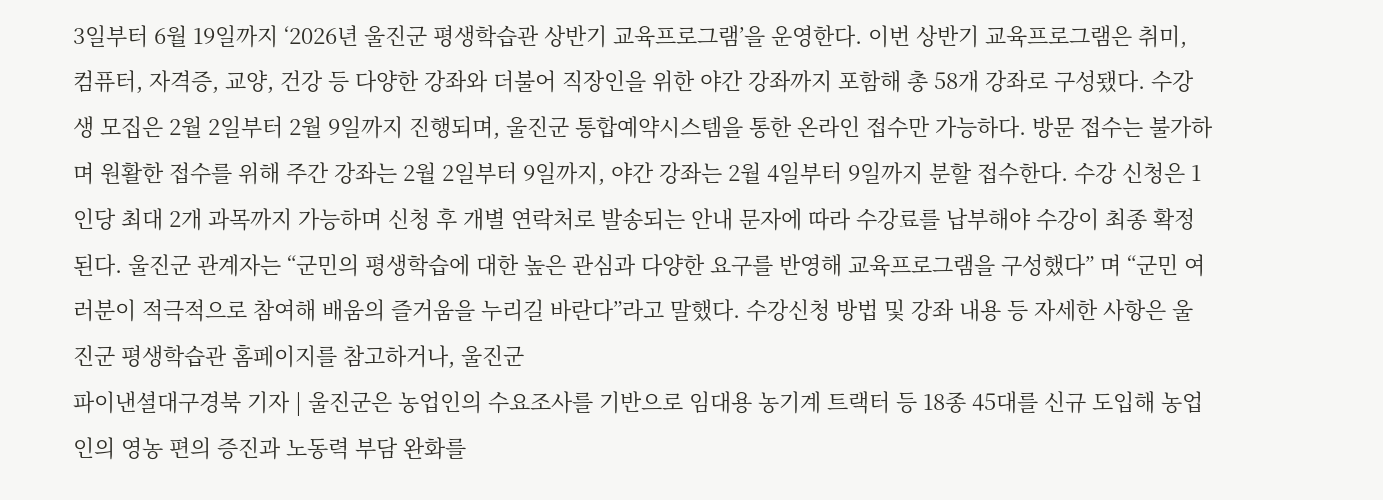3일부터 6월 19일까지 ‘2026년 울진군 평생학습관 상반기 교육프로그램’을 운영한다. 이번 상반기 교육프로그램은 취미, 컴퓨터, 자격증, 교양, 건강 등 다양한 강좌와 더불어 직장인을 위한 야간 강좌까지 포함해 총 58개 강좌로 구성됐다. 수강생 모집은 2월 2일부터 2월 9일까지 진행되며, 울진군 통합예약시스템을 통한 온라인 접수만 가능하다. 방문 접수는 불가하며 원활한 접수를 위해 주간 강좌는 2월 2일부터 9일까지, 야간 강좌는 2월 4일부터 9일까지 분할 접수한다. 수강 신청은 1인당 최대 2개 과목까지 가능하며 신청 후 개별 연락처로 발송되는 안내 문자에 따라 수강료를 납부해야 수강이 최종 확정된다. 울진군 관계자는 “군민의 평생학습에 대한 높은 관심과 다양한 요구를 반영해 교육프로그램을 구성했다” 며 “군민 여러분이 적극적으로 참여해 배움의 즐거움을 누리길 바란다”라고 말했다. 수강신청 방법 및 강좌 내용 등 자세한 사항은 울진군 평생학습관 홈페이지를 참고하거나, 울진군
파이낸셜대구경북 기자 | 울진군은 농업인의 수요조사를 기반으로 임대용 농기계 트랙터 등 18종 45대를 신규 도입해 농업인의 영농 편의 증진과 노동력 부담 완화를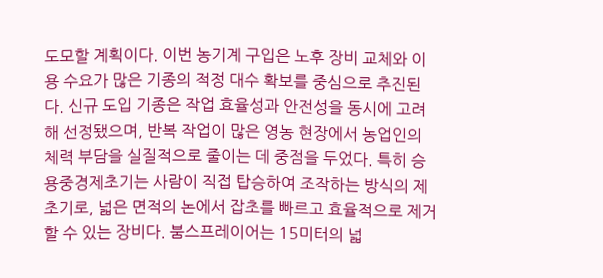도모할 계획이다. 이번 농기계 구입은 노후 장비 교체와 이용 수요가 많은 기종의 적정 대수 확보를 중심으로 추진된다. 신규 도입 기종은 작업 효율성과 안전성을 동시에 고려해 선정됐으며, 반복 작업이 많은 영농 현장에서 농업인의 체력 부담을 실질적으로 줄이는 데 중점을 두었다. 특히 승용중경제초기는 사람이 직접 탑승하여 조작하는 방식의 제초기로, 넓은 면적의 논에서 잡초를 빠르고 효율적으로 제거할 수 있는 장비다. 붐스프레이어는 15미터의 넓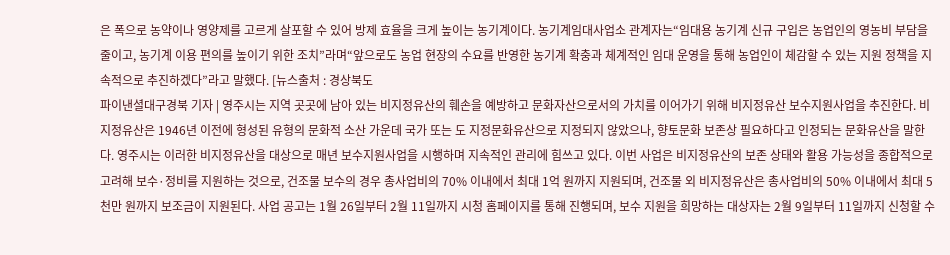은 폭으로 농약이나 영양제를 고르게 살포할 수 있어 방제 효율을 크게 높이는 농기계이다. 농기계임대사업소 관계자는“임대용 농기계 신규 구입은 농업인의 영농비 부담을 줄이고, 농기계 이용 편의를 높이기 위한 조치”라며“앞으로도 농업 현장의 수요를 반영한 농기계 확충과 체계적인 임대 운영을 통해 농업인이 체감할 수 있는 지원 정책을 지속적으로 추진하겠다”라고 말했다. [뉴스출처 : 경상북도
파이낸셜대구경북 기자 | 영주시는 지역 곳곳에 남아 있는 비지정유산의 훼손을 예방하고 문화자산으로서의 가치를 이어가기 위해 비지정유산 보수지원사업을 추진한다. 비지정유산은 1946년 이전에 형성된 유형의 문화적 소산 가운데 국가 또는 도 지정문화유산으로 지정되지 않았으나, 향토문화 보존상 필요하다고 인정되는 문화유산을 말한다. 영주시는 이러한 비지정유산을 대상으로 매년 보수지원사업을 시행하며 지속적인 관리에 힘쓰고 있다. 이번 사업은 비지정유산의 보존 상태와 활용 가능성을 종합적으로 고려해 보수·정비를 지원하는 것으로, 건조물 보수의 경우 총사업비의 70% 이내에서 최대 1억 원까지 지원되며, 건조물 외 비지정유산은 총사업비의 50% 이내에서 최대 5천만 원까지 보조금이 지원된다. 사업 공고는 1월 26일부터 2월 11일까지 시청 홈페이지를 통해 진행되며, 보수 지원을 희망하는 대상자는 2월 9일부터 11일까지 신청할 수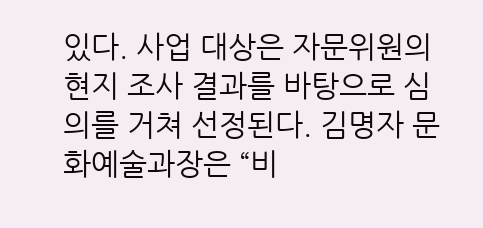있다. 사업 대상은 자문위원의 현지 조사 결과를 바탕으로 심의를 거쳐 선정된다. 김명자 문화예술과장은 “비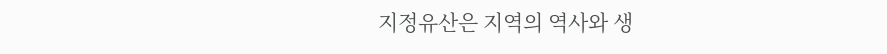지정유산은 지역의 역사와 생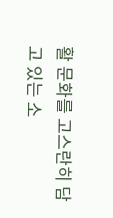활 문화를 고스란히 담고 있는 소